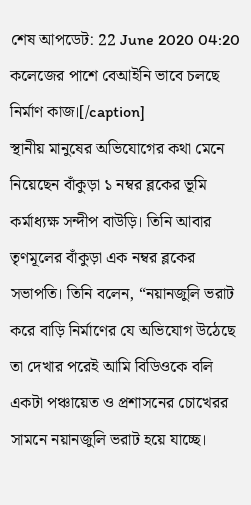শেষ আপডেট: 22 June 2020 04:20
কলেজের পাশে বেআইনি ভাবে চলছে নির্মাণ কাজ।[/caption]
স্থানীয় মানুষের অভিযোগের কথা মেনে নিয়েছেন বাঁকুড়া ১ নম্বর ব্লকের ভূমি কর্মাধ্যক্ষ সন্দীপ বাউড়ি। তিনি আবার তৃণমূলের বাঁকুড়া এক নম্বর ব্লকের সভাপতি। তিনি বলেন, “নয়ানজুলি ভরাট করে বাড়ি নির্মাণের যে অভিযোগ উঠেছে তা দেখার পরেই আমি বিডিওকে বলি একটা পঞ্চায়েত ও প্রশাসনের চোখেরর সামনে নয়ানজুলি ভরাট হয়ে যাচ্ছে।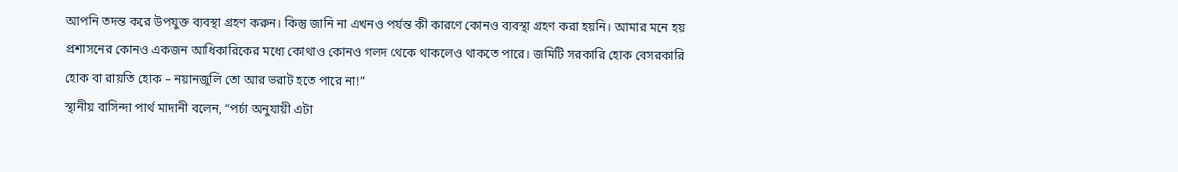আপনি তদন্ত করে উপযুক্ত ব্যবস্থা গ্রহণ করুন। কিন্তু জানি না এখনও পর্যন্ত কী কারণে কোনও ব্যবস্থা গ্রহণ করা হয়নি। আমার মনে হয় প্রশাসনের কোনও একজন আধিকারিকের মধ্যে কোথাও কোনও গলদ থেকে থাকলেও থাকতে পারে। জমিটি সরকারি হোক বেসরকারি হোক বা রায়তি হোক – নয়ানজুলি তো আর ভরাট হতে পারে না!”
স্থানীয় বাসিন্দা পার্থ মাদানী বলেন, “পর্চা অনুযায়ী এটা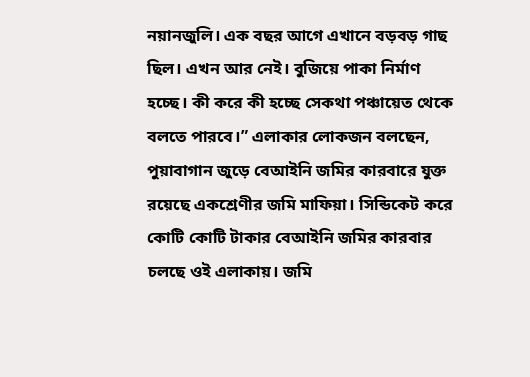নয়ানজুলি। এক বছর আগে এখানে বড়বড় গাছ ছিল। এখন আর নেই। বুজিয়ে পাকা নির্মাণ হচ্ছে। কী করে কী হচ্ছে সেকথা পঞ্চায়েত থেকে বলতে পারবে।” এলাকার লোকজন বলছেন, পুয়াবাগান জুড়ে বেআইনি জমির কারবারে যুক্ত রয়েছে একশ্রেণীর জমি মাফিয়া। সিন্ডিকেট করে কোটি কোটি টাকার বেআইনি জমির কারবার চলছে ওই এলাকায়। জমি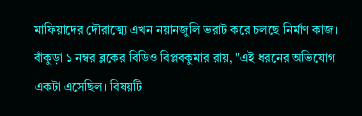মাফিয়াদের দৌরাত্ম্যে এখন নয়ানজুলি ভরাট করে চলছে নির্মাণ কাজ।
বাঁকুড়া ১ নম্বর ব্লকের বিডিও বিপ্লবকুমার রায়, "এই ধরনের অভিযোগ একটা এসেছিল। বিষয়টি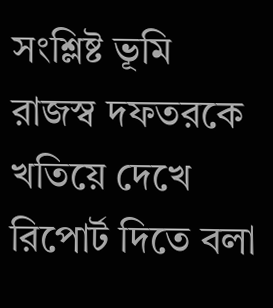সংশ্লিষ্ট ভূমি রাজস্ব দফতরকে খতিয়ে দেখে রিপোর্ট দিতে বলা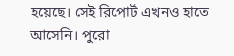হয়েছে। সেই রিপোর্ট এখনও হাতে আসেনি। পুরো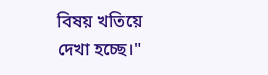বিষয় খতিয়ে দেখা হচ্ছে।"